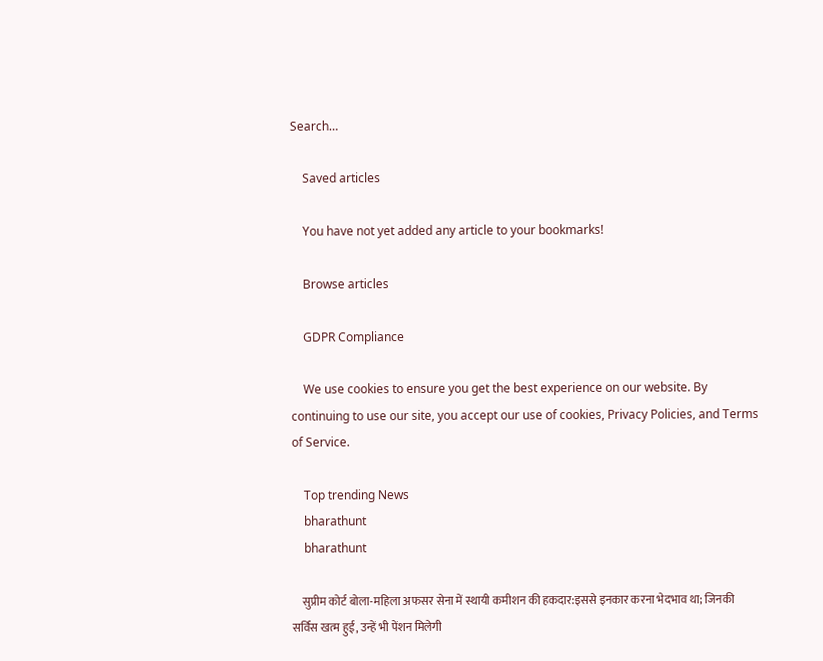Search…

    Saved articles

    You have not yet added any article to your bookmarks!

    Browse articles

    GDPR Compliance

    We use cookies to ensure you get the best experience on our website. By continuing to use our site, you accept our use of cookies, Privacy Policies, and Terms of Service.

    Top trending News
    bharathunt
    bharathunt

    सुप्रीम कोर्ट बोला-महिला अफसर सेना में स्थायी कमीशन की हकदार:इससे इनकार करना भेदभाव था; जिनकी सर्विस खत्म हुई, उन्हें भी पेंशन मिलेगी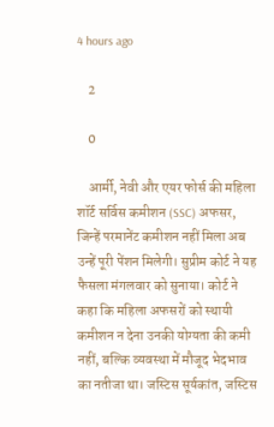4 hours ago

    2

    0

    आर्मी, नेवी और एयर फोर्स की महिला शॉर्ट सर्विस कमीशन (SSC) अफसर, जिन्हें परमानेंट कमीशन नहीं मिला अब उन्हें पूरी पेंशन मिलेगी। सुप्रीम कोर्ट ने यह फैसला मंगलवार को सुनाया। कोर्ट ने कहा कि महिला अफसरों को स्थायी कमीशन न देना उनकी योग्यता की कमी नहीं, बल्कि व्यवस्था में मौजूद भेदभाव का नतीजा था। जस्टिस सूर्यकांत, जस्टिस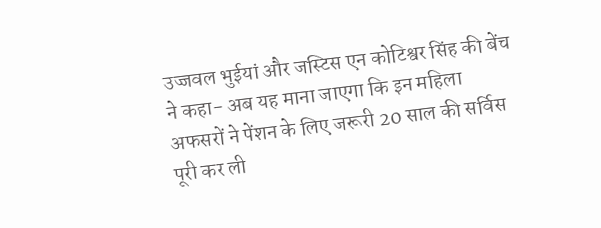उज्जवल भुईयां और जस्टिस एन कोटिश्वर सिंह की बेंच ने कहा- अब यह माना जाएगा कि इन महिला अफसरों ने पेंशन के लिए जरूरी 20 साल की सर्विस पूरी कर ली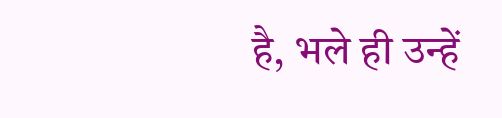है, भले ही उन्हें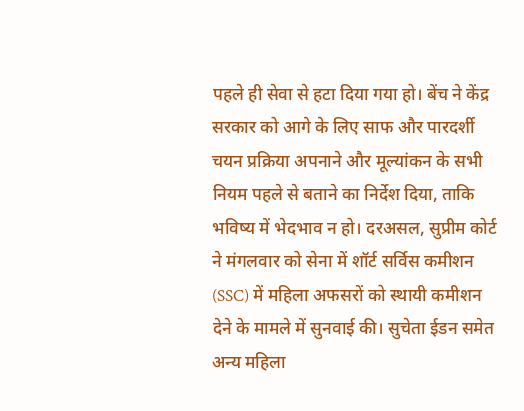पहले ही सेवा से हटा दिया गया हो। बेंच ने केंद्र सरकार को आगे के लिए साफ और पारदर्शी चयन प्रक्रिया अपनाने और मूल्यांकन के सभी नियम पहले से बताने का निर्देश दिया, ताकि भविष्य में भेदभाव न हो। दरअसल, सुप्रीम कोर्ट ने मंगलवार को सेना में शॉर्ट सर्विस कमीशन (SSC) में महिला अफसरों को स्थायी कमीशन देने के मामले में सुनवाई की। सुचेता ईडन समेत अन्य महिला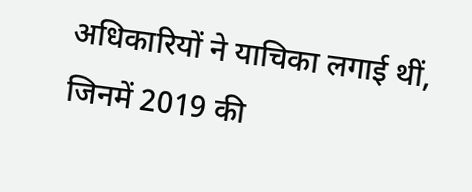अधिकारियों ने याचिका लगाई थीं, जिनमें 2019 की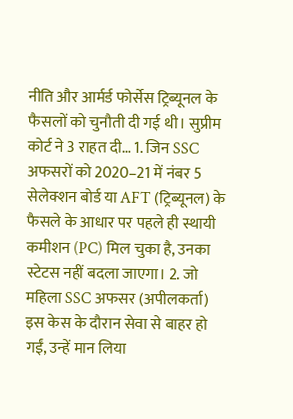नीति और आर्मर्ड फोर्सेस ट्रिब्यूनल के फैसलों को चुनौती दी गई थी। सुप्रीम कोर्ट ने 3 राहत दी… 1. जिन SSC अफसरों को 2020–21 में नंबर 5 सेलेक्शन बोर्ड या AFT (ट्रिब्यूनल) के फैसले के आधार पर पहले ही स्थायी कमीशन (PC) मिल चुका है, उनका स्टेटस नहीं बदला जाएगा। 2. जो महिला SSC अफसर (अपीलकर्ता) इस केस के दौरान सेवा से बाहर हो गईं, उन्हें मान लिया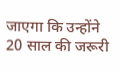जाएगा कि उन्होंने 20 साल की जरूरी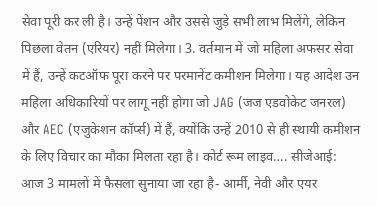सेवा पूरी कर ली है। उन्हें पेंशन और उससे जुड़े सभी लाभ मिलेंगे, लेकिन पिछला वेतन (एरियर) नहीं मिलेगा। 3. वर्तमान में जो महिला अफसर सेवा में हैं, उन्हें कटऑफ पूरा करने पर परमानेंट कमीशन मिलेगा। यह आदेश उन महिला अधिकारियों पर लागू नहीं होगा जो JAG (जज एडवोकेट जनरल) और AEC (एजुकेशन कॉर्प्स) में हैं, क्योंकि उन्हें 2010 से ही स्थायी कमीशन के लिए विचार का मौका मिलता रहा है। कोर्ट रूम लाइव…. सीजेआई: आज 3 मामलों में फैसला सुनाया जा रहा है- आर्मी, नेवी और एयर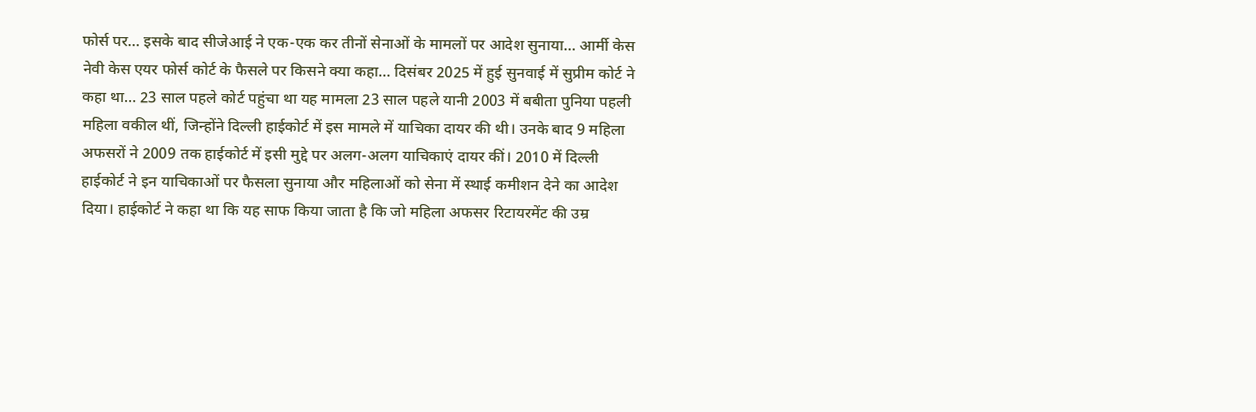फोर्स पर… इसके बाद सीजेआई ने एक-एक कर तीनों सेनाओं के मामलों पर आदेश सुनाया… आर्मी केस नेवी केस एयर फोर्स कोर्ट के फैसले पर किसने क्या कहा… दिसंबर 2025 में हुई सुनवाई में सुप्रीम कोर्ट ने कहा था… 23 साल पहले कोर्ट पहुंचा था यह मामला 23 साल पहले यानी 2003 में बबीता पुनिया पहली महिला वकील थीं, जिन्होंने दिल्ली हाईकोर्ट में इस मामले में याचिका दायर की थी। उनके बाद 9 महिला अफसरों ने 2009 तक हाईकोर्ट में इसी मुद्दे पर अलग-अलग याचिकाएं दायर कीं। 2010 में दिल्ली हाईकोर्ट ने इन याचिकाओं पर फैसला सुनाया और महिलाओं को सेना में स्थाई कमीशन देने का आदेश दिया। हाईकोर्ट ने कहा था कि यह साफ किया जाता है कि जो महिला अफसर रिटायरमेंट की उम्र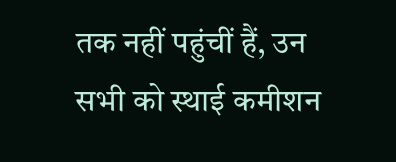तक नहीं पहुंचीं हैं, उन सभी को स्थाई कमीशन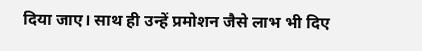दिया जाए। साथ ही उन्हें प्रमोशन जैसे लाभ भी दिए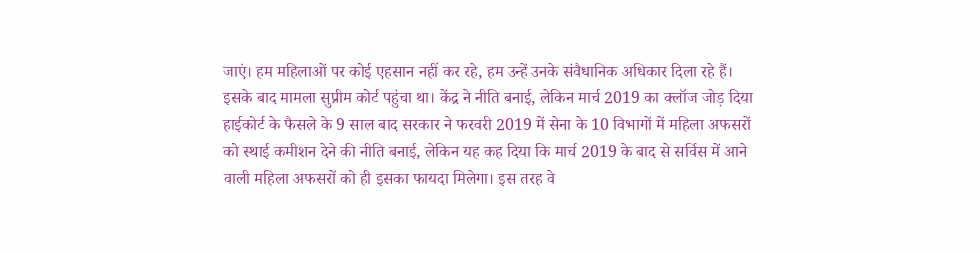जाएं। हम महिलाओं पर कोई एहसान नहीं कर रहे, हम उन्हें उनके संवैधानिक अधिकार दिला रहे हैं। इसके बाद मामला सुप्रीम कोर्ट पहुंचा था। केंद्र ने नीति बनाई, लेकिन मार्च 2019 का क्लॉज जोड़ दिया हाईकोर्ट के फैसले के 9 साल बाद सरकार ने फरवरी 2019 में सेना के 10 विभागों में महिला अफसरों को स्थाई कमीशन देने की नीति बनाई, लेकिन यह कह दिया कि मार्च 2019 के बाद से सर्विस में आने वाली महिला अफसरों को ही इसका फायदा मिलेगा। इस तरह वे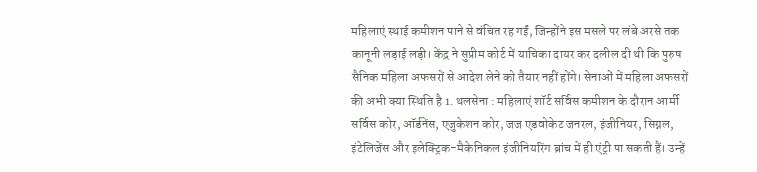महिलाएं स्थाई कमीशन पाने से वंचित रह गईं, जिन्होंने इस मसले पर लंबे अरसे तक कानूनी लड़ाई लड़ी। केंद्र ने सुप्रीम कोर्ट में याचिका दायर कर दलील दी थी कि पुरुष सैनिक महिला अफसरों से आदेश लेने को तैयार नहीं होंगे। सेनाओं में महिला अफसरों की अभी क्या स्थिति है 1. थलसेना : महिलाएं शॉर्ट सर्विस कमीशन के दौरान आर्मी सर्विस कोर, ऑर्डनेंस, एजुकेशन कोर, जज एडवोकेट जनरल, इंजीनियर, सिग्नल, इंटेलिजेंस और इलेक्ट्रिक-मैकेनिकल इंजीनियरिंग ब्रांच में ही एंट्री पा सकती हैं। उन्हें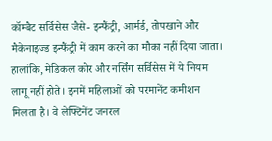कॉम्बैट सर्विसेस जैसे- इन्फैंट्री, आर्मर्ड, तोपखाने और मैकेनाइज्ड इन्फैंट्री में काम करने का मौका नहीं दिया जाता। हालांकि, मेडिकल कोर और नर्सिंग सर्विसेस में ये नियम लागू नहीं होते। इनमें महिलाओं को परमानेंट कमीशन मिलता है। वे लेफ्टिनेंट जनरल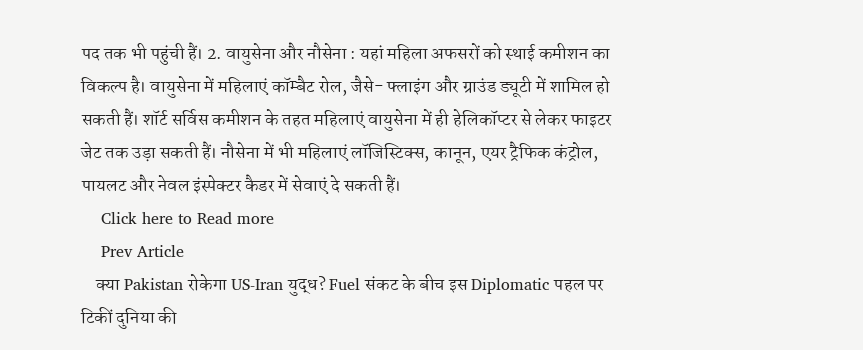पद तक भी पहुंची हैं। 2. वायुसेना और नौसेना : यहां महिला अफसरों को स्थाई कमीशन का विकल्प है। वायुसेना में महिलाएं कॉम्बैट रोल, जैसे- फ्लाइंग और ग्राउंड ड्यूटी में शामिल हो सकती हैं। शॉर्ट सर्विस कमीशन के तहत महिलाएं वायुसेना में ही हेलिकॉप्टर से लेकर फाइटर जेट तक उड़ा सकती हैं। नौसेना में भी महिलाएं लॉजिस्टिक्स, कानून, एयर ट्रैफिक कंट्रोल, पायलट और नेवल इंस्पेक्टर कैडर में सेवाएं दे सकती हैं।
    Click here to Read more
    Prev Article
    क्या Pakistan रोकेगा US-Iran युद्ध? Fuel संकट के बीच इस Diplomatic पहल पर टिकीं दुनिया की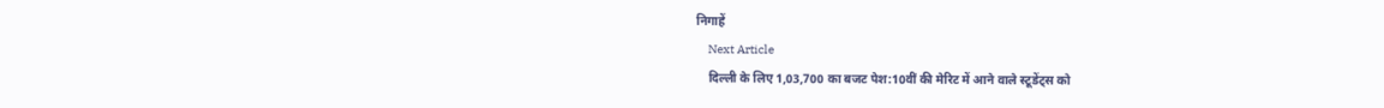निगाहें
    Next Article
    दिल्ली के लिए 1,03,700 का बजट पेश:10वीं की मेरिट में आने वाले स्टूडेंट्स को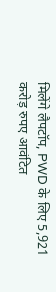मिलेंगे लैपटॉप, PWD के लिए 5,921 करोड़ रुपए आवंटित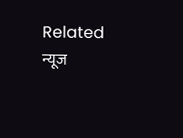Related न्यूज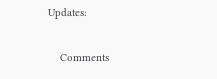Updates:

    Comments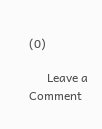(0)

      Leave a Comment